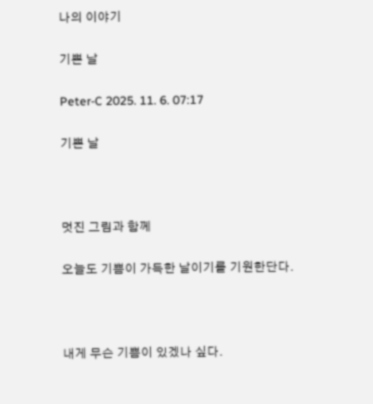나의 이야기

기쁜 날

Peter-C 2025. 11. 6. 07:17

기쁜 날



멋진 그림과 함께

오늘도 기쁨이 가득한 날이기를 기원한단다.



내게 무슨 기쁨이 있겠나 싶다.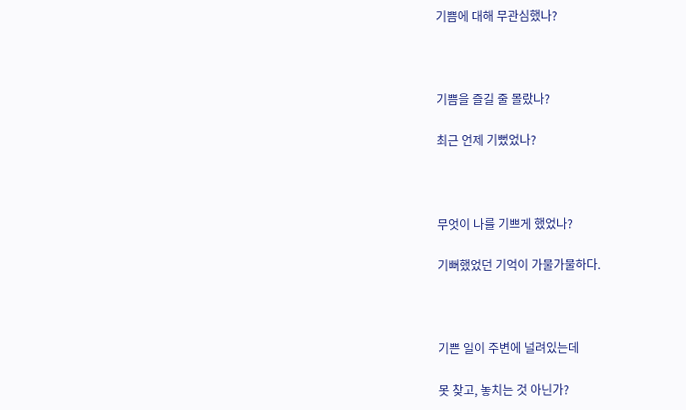기쁨에 대해 무관심했나?



기쁨을 즐길 줄 몰랐나?

최근 언제 기뻤었나?



무엇이 나를 기쁘게 했었나?

기뻐했었던 기억이 가물가물하다.



기쁜 일이 주변에 널려있는데

못 찾고, 놓치는 것 아닌가?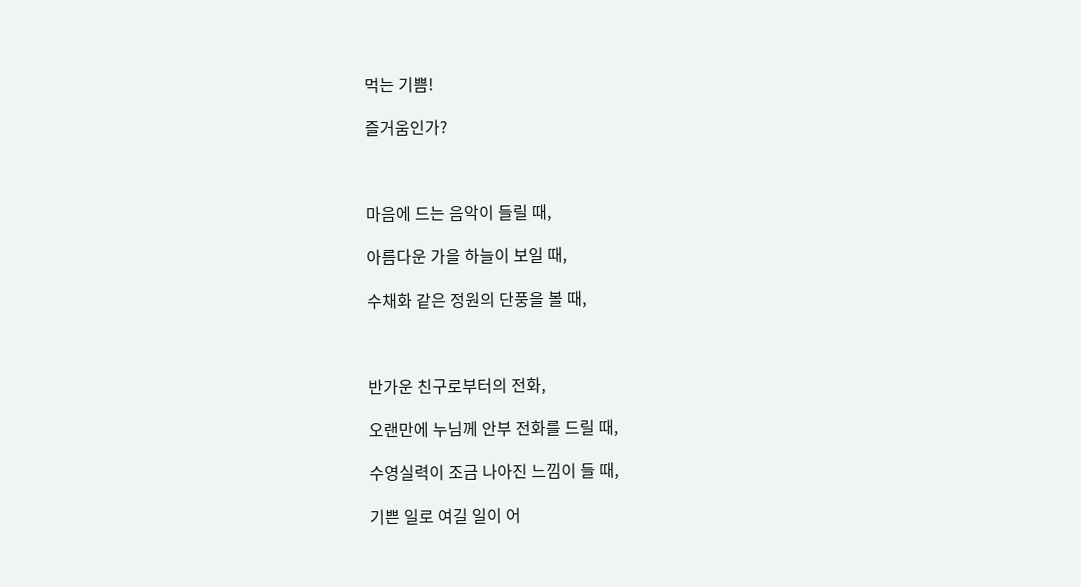먹는 기쁨!

즐거움인가?



마음에 드는 음악이 들릴 때,

아름다운 가을 하늘이 보일 때,

수채화 같은 정원의 단풍을 볼 때,



반가운 친구로부터의 전화,

오랜만에 누님께 안부 전화를 드릴 때,

수영실력이 조금 나아진 느낌이 들 때,

기쁜 일로 여길 일이 어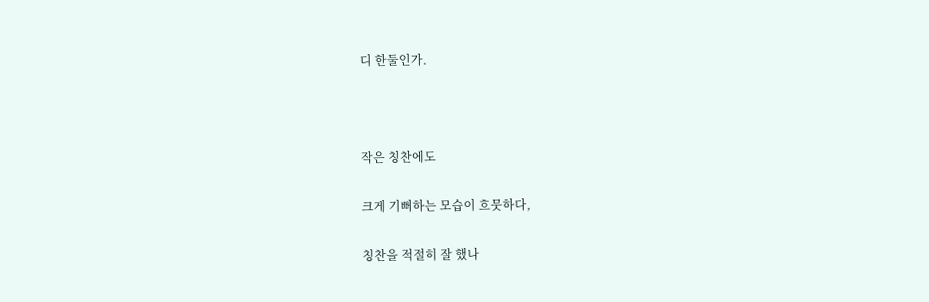디 한둘인가.



작은 칭찬에도

크게 기뻐하는 모습이 흐뭇하다,

칭찬을 적절히 잘 했나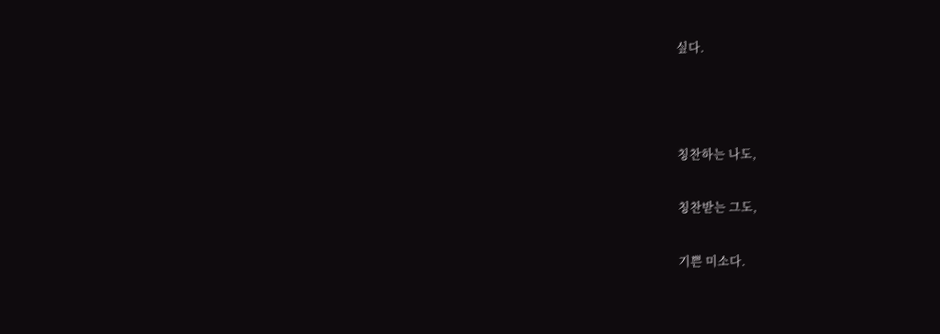싶다.



칭찬하는 나도,

칭찬받는 그도,

기쁜 미소다.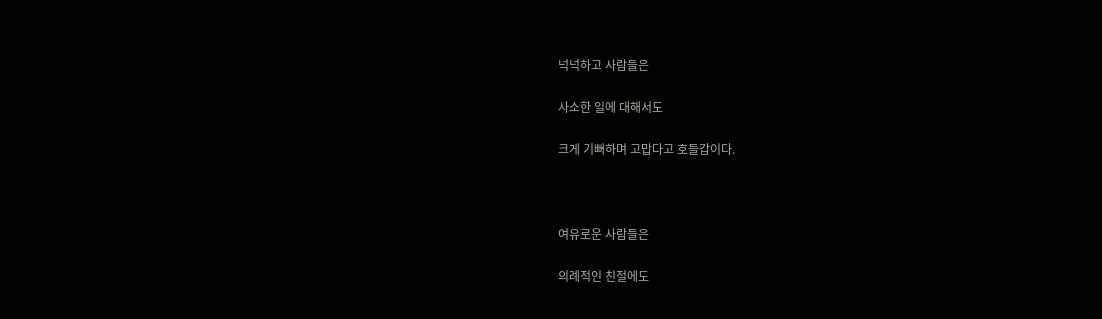넉넉하고 사람들은

사소한 일에 대해서도

크게 기뻐하며 고맙다고 호들갑이다.



여유로운 사람들은

의례적인 친절에도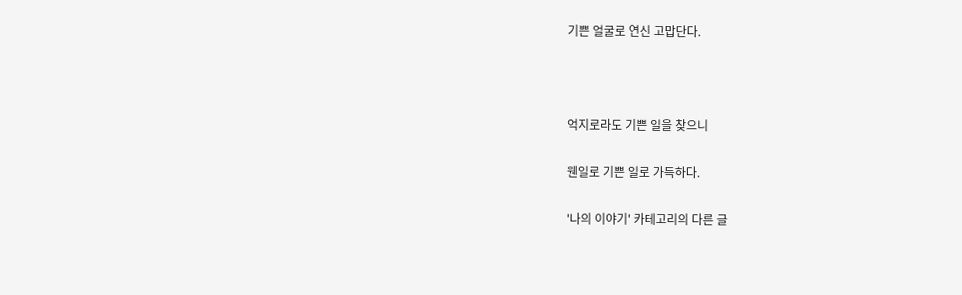기쁜 얼굴로 연신 고맙단다.



억지로라도 기쁜 일을 찾으니

웬일로 기쁜 일로 가득하다.

'나의 이야기' 카테고리의 다른 글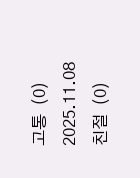고통  (0) 2025.11.08
친절  (0)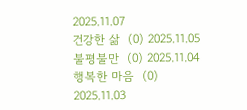2025.11.07
건강한 삶  (0) 2025.11.05
불평불만  (0) 2025.11.04
행복한 마음  (0) 2025.11.03